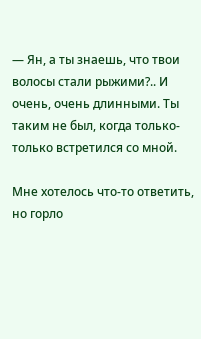— Ян, а ты знаешь, что твои волосы стали рыжими?.. И очень, очень длинными. Ты таким не был, когда только-только встретился со мной.

Мне хотелось что-то ответить, но горло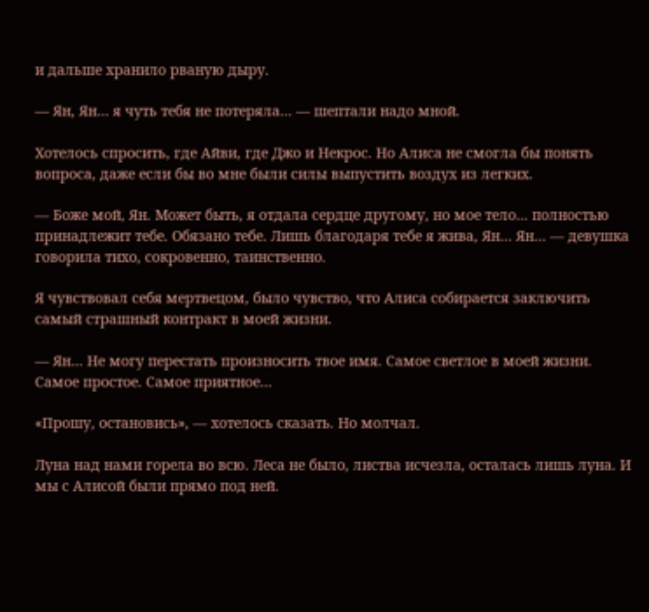и дальше хранило рваную дыру.

— Ян, Ян… я чуть тебя не потеряла… — шептали надо мной.

Хотелось спросить, где Айви, где Джо и Некрос. Но Алиса не смогла бы понять вопроса, даже если бы во мне были силы выпустить воздух из легких.

— Боже мой, Ян. Может быть, я отдала сердце другому, но мое тело… полностью принадлежит тебе. Обязано тебе. Лишь благодаря тебе я жива, Ян… Ян… — девушка говорила тихо, сокровенно, таинственно.

Я чувствовал себя мертвецом, было чувство, что Алиса собирается заключить самый страшный контракт в моей жизни.

— Ян… Не могу перестать произносить твое имя. Самое светлое в моей жизни. Самое простое. Самое приятное…

«Прошу, остановись», — хотелось сказать. Но молчал.

Луна над нами горела во всю. Леса не было, листва исчезла, осталась лишь луна. И мы с Алисой были прямо под ней.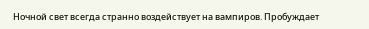Ночной свет всегда странно воздействует на вампиров. Пробуждает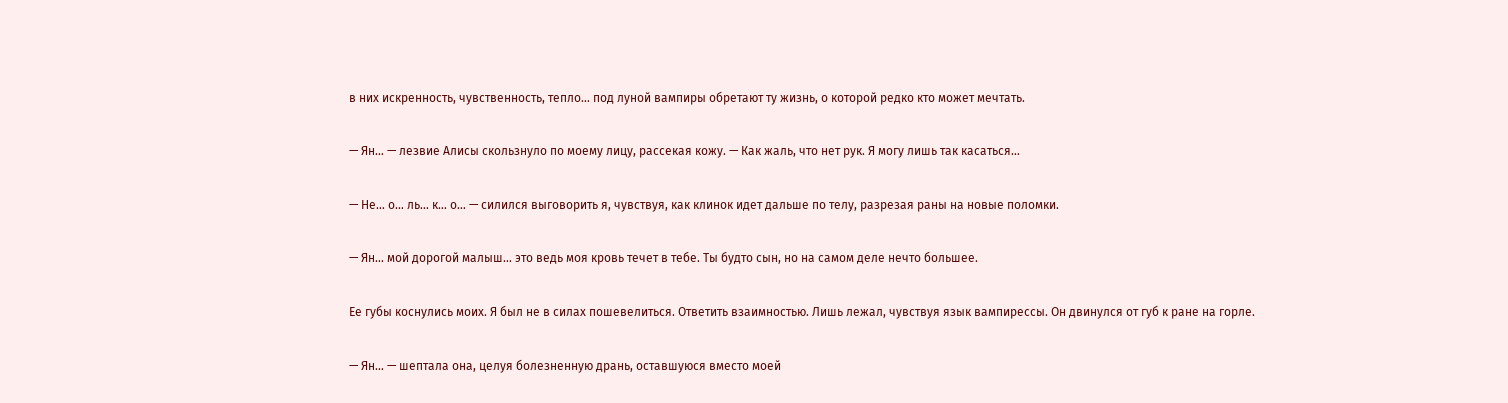в них искренность, чувственность, тепло… под луной вампиры обретают ту жизнь, о которой редко кто может мечтать.

— Ян… — лезвие Алисы скользнуло по моему лицу, рассекая кожу. — Как жаль, что нет рук. Я могу лишь так касаться…

— Не… о… ль… к… о… — силился выговорить я, чувствуя, как клинок идет дальше по телу, разрезая раны на новые поломки.

— Ян… мой дорогой малыш… это ведь моя кровь течет в тебе. Ты будто сын, но на самом деле нечто большее.

Ее губы коснулись моих. Я был не в силах пошевелиться. Ответить взаимностью. Лишь лежал, чувствуя язык вампирессы. Он двинулся от губ к ране на горле.

— Ян… — шептала она, целуя болезненную дрань, оставшуюся вместо моей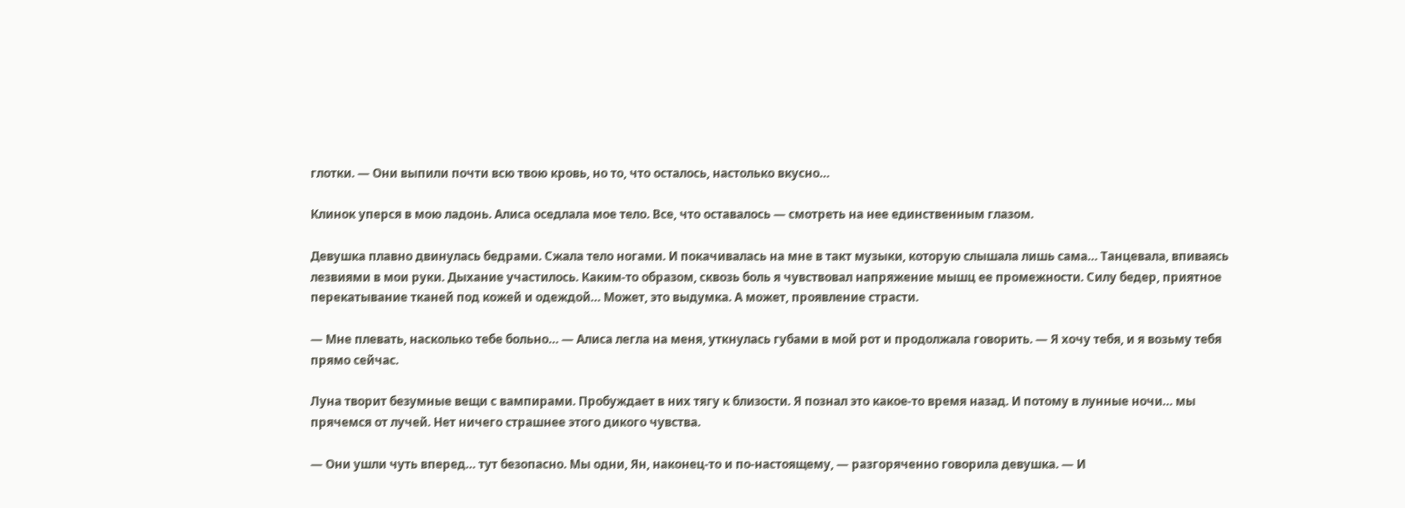глотки. — Они выпили почти всю твою кровь, но то, что осталось, настолько вкусно…

Клинок уперся в мою ладонь. Алиса оседлала мое тело. Все, что оставалось — смотреть на нее единственным глазом.

Девушка плавно двинулась бедрами. Сжала тело ногами. И покачивалась на мне в такт музыки, которую слышала лишь сама… Танцевала, впиваясь лезвиями в мои руки. Дыхание участилось. Каким-то образом, сквозь боль я чувствовал напряжение мышц ее промежности. Силу бедер, приятное перекатывание тканей под кожей и одеждой… Может, это выдумка. А может, проявление страсти.

— Мне плевать, насколько тебе больно… — Алиса легла на меня, уткнулась губами в мой рот и продолжала говорить. — Я хочу тебя, и я возьму тебя прямо сейчас.

Луна творит безумные вещи с вампирами. Пробуждает в них тягу к близости. Я познал это какое-то время назад. И потому в лунные ночи… мы прячемся от лучей. Нет ничего страшнее этого дикого чувства.

— Они ушли чуть вперед… тут безопасно. Мы одни, Ян, наконец-то и по-настоящему, — разгоряченно говорила девушка. — И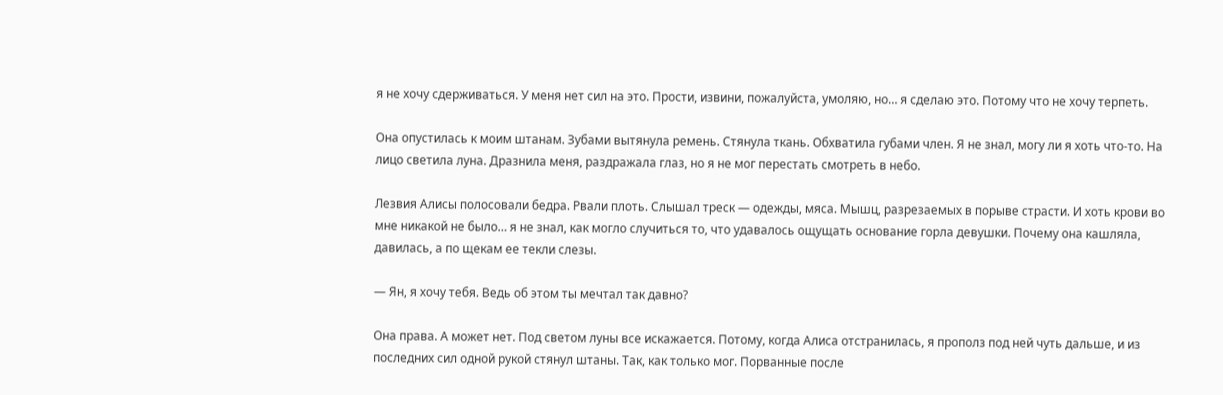я не хочу сдерживаться. У меня нет сил на это. Прости, извини, пожалуйста, умоляю, но… я сделаю это. Потому что не хочу терпеть.

Она опустилась к моим штанам. Зубами вытянула ремень. Стянула ткань. Обхватила губами член. Я не знал, могу ли я хоть что-то. На лицо светила луна. Дразнила меня, раздражала глаз, но я не мог перестать смотреть в небо.

Лезвия Алисы полосовали бедра. Рвали плоть. Слышал треск — одежды, мяса. Мышц, разрезаемых в порыве страсти. И хоть крови во мне никакой не было… я не знал, как могло случиться то, что удавалось ощущать основание горла девушки. Почему она кашляла, давилась, а по щекам ее текли слезы.

— Ян, я хочу тебя. Ведь об этом ты мечтал так давно?

Она права. А может нет. Под светом луны все искажается. Потому, когда Алиса отстранилась, я прополз под ней чуть дальше, и из последних сил одной рукой стянул штаны. Так, как только мог. Порванные после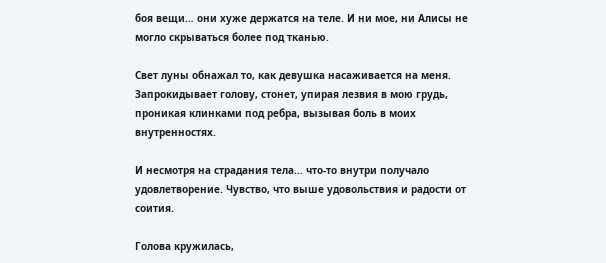боя вещи… они хуже держатся на теле. И ни мое, ни Алисы не могло скрываться более под тканью.

Свет луны обнажал то, как девушка насаживается на меня. Запрокидывает голову, стонет, упирая лезвия в мою грудь, проникая клинками под ребра, вызывая боль в моих внутренностях.

И несмотря на страдания тела… что-то внутри получало удовлетворение. Чувство, что выше удовольствия и радости от соития.

Голова кружилась,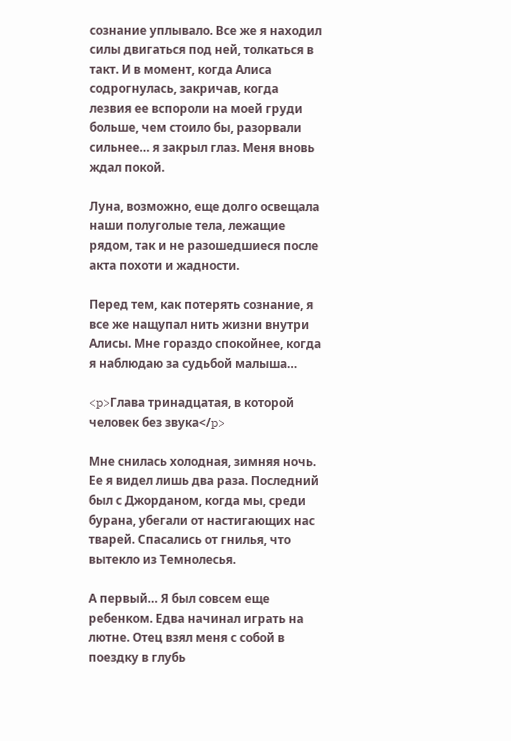сознание уплывало. Все же я находил силы двигаться под ней, толкаться в такт. И в момент, когда Алиса содрогнулась, закричав, когда лезвия ее вспороли на моей груди больше, чем стоило бы, разорвали сильнее… я закрыл глаз. Меня вновь ждал покой.

Луна, возможно, еще долго освещала наши полуголые тела, лежащие рядом, так и не разошедшиеся после акта похоти и жадности.

Перед тем, как потерять сознание, я все же нащупал нить жизни внутри Алисы. Мне гораздо спокойнее, когда я наблюдаю за судьбой малыша…

<p>Глава тринадцатая, в которой человек без звука</p>

Мне снилась холодная, зимняя ночь. Ее я видел лишь два раза. Последний был с Джорданом, когда мы, среди бурана, убегали от настигающих нас тварей. Спасались от гнилья, что вытекло из Темнолесья.

А первый… Я был совсем еще ребенком. Едва начинал играть на лютне. Отец взял меня с собой в поездку в глубь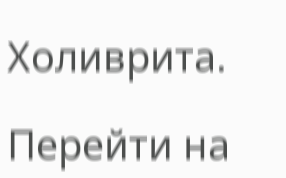Холиврита.

Перейти на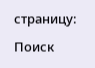страницу:

Поиск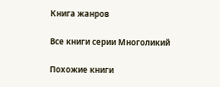Книга жанров

Все книги серии Многоликий

Похожие книги